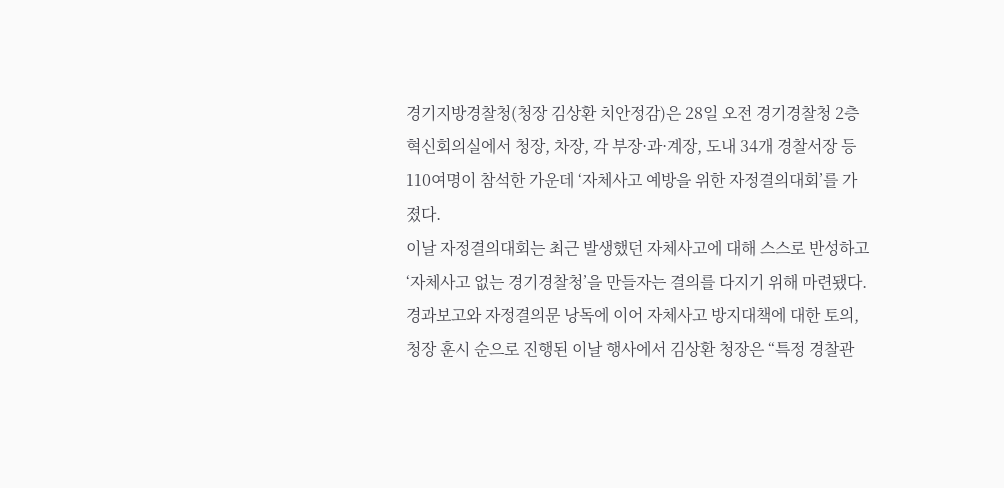경기지방경찰청(청장 김상환 치안정감)은 28일 오전 경기경찰청 2층 혁신회의실에서 청장, 차장, 각 부장·과·계장, 도내 34개 경찰서장 등 110여명이 참석한 가운데 ‘자체사고 예방을 위한 자정결의대회’를 가졌다.
이날 자정결의대회는 최근 발생했던 자체사고에 대해 스스로 반성하고 ‘자체사고 없는 경기경찰청’을 만들자는 결의를 다지기 위해 마련됐다.
경과보고와 자정결의문 낭독에 이어 자체사고 방지대책에 대한 토의, 청장 훈시 순으로 진행된 이날 행사에서 김상환 청장은 “특정 경찰관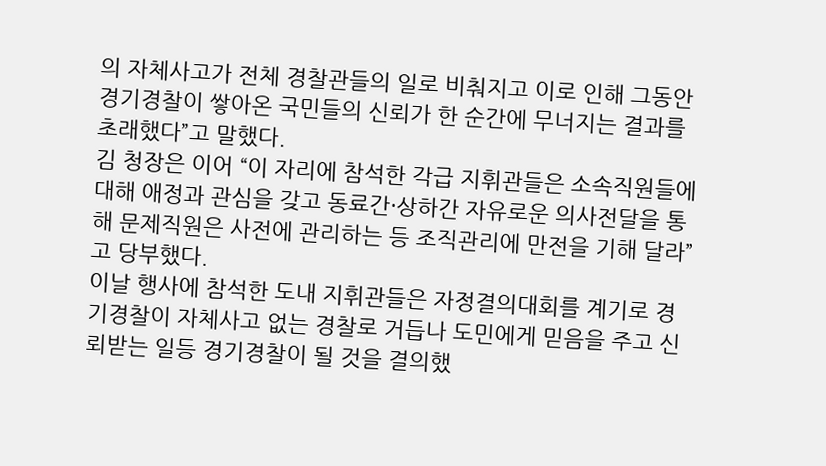의 자체사고가 전체 경찰관들의 일로 비춰지고 이로 인해 그동안 경기경찰이 쌓아온 국민들의 신뢰가 한 순간에 무너지는 결과를 초래했다”고 말했다.
김 청장은 이어 “이 자리에 참석한 각급 지휘관들은 소속직원들에 대해 애정과 관심을 갖고 동료간·상하간 자유로운 의사전달을 통해 문제직원은 사전에 관리하는 등 조직관리에 만전을 기해 달라”고 당부했다.
이날 행사에 참석한 도내 지휘관들은 자정결의대회를 계기로 경기경찰이 자체사고 없는 경찰로 거듭나 도민에게 믿음을 주고 신뢰받는 일등 경기경찰이 될 것을 결의했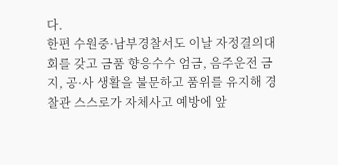다.
한편 수원중·남부경찰서도 이날 자정결의대회를 갖고 금품 향응수수 엄금, 음주운전 금지, 공·사 생활을 불문하고 품위를 유지해 경찰관 스스로가 자체사고 예방에 앞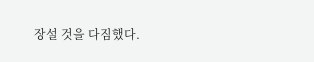장설 것을 다짐했다.